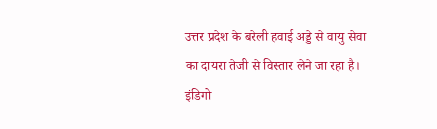उत्तर प्रदेश के बरेली हवाई अड्डे से वायु सेवा का दायरा तेजी से विस्तार लेने जा रहा है। इंडिगो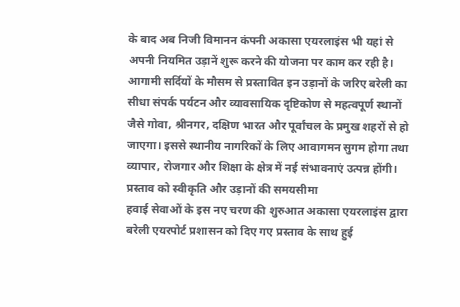के बाद अब निजी विमानन कंपनी अकासा एयरलाइंस भी यहां से अपनी नियमित उड़ानें शुरू करने की योजना पर काम कर रही है। आगामी सर्दियों के मौसम से प्रस्तावित इन उड़ानों के जरिए बरेली का सीधा संपर्क पर्यटन और व्यावसायिक दृष्टिकोण से महत्वपूर्ण स्थानों जैसे गोवा, श्रीनगर, दक्षिण भारत और पूर्वांचल के प्रमुख शहरों से हो जाएगा। इससे स्थानीय नागरिकों के लिए आवागमन सुगम होगा तथा व्यापार, रोजगार और शिक्षा के क्षेत्र में नई संभावनाएं उत्पन्न होंगी।
प्रस्ताव को स्वीकृति और उड़ानों की समयसीमा
हवाई सेवाओं के इस नए चरण की शुरुआत अकासा एयरलाइंस द्वारा बरेली एयरपोर्ट प्रशासन को दिए गए प्रस्ताव के साथ हुई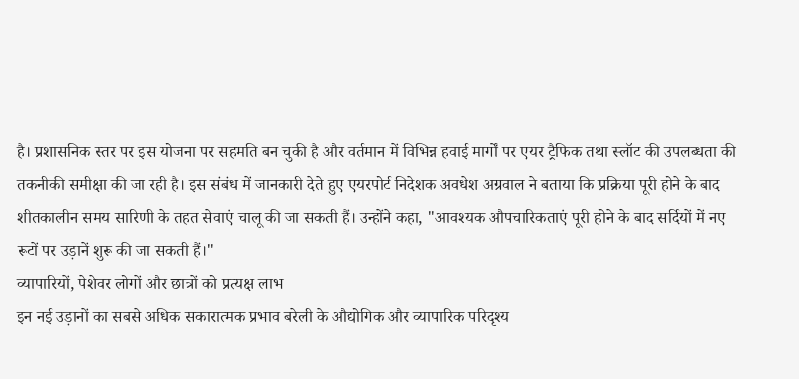है। प्रशासनिक स्तर पर इस योजना पर सहमति बन चुकी है और वर्तमान में विभिन्न हवाई मार्गों पर एयर ट्रैफिक तथा स्लॉट की उपलब्धता की तकनीकी समीक्षा की जा रही है। इस संबंध में जानकारी देते हुए एयरपोर्ट निदेशक अवधेश अग्रवाल ने बताया कि प्रक्रिया पूरी होने के बाद शीतकालीन समय सारिणी के तहत सेवाएं चालू की जा सकती हैं। उन्होंने कहा, "आवश्यक औपचारिकताएं पूरी होने के बाद सर्दियों में नए रूटों पर उड़ानें शुरू की जा सकती हैं।"
व्यापारियों, पेशेवर लोगों और छात्रों को प्रत्यक्ष लाभ
इन नई उड़ानों का सबसे अधिक सकारात्मक प्रभाव बरेली के औद्योगिक और व्यापारिक परिदृश्य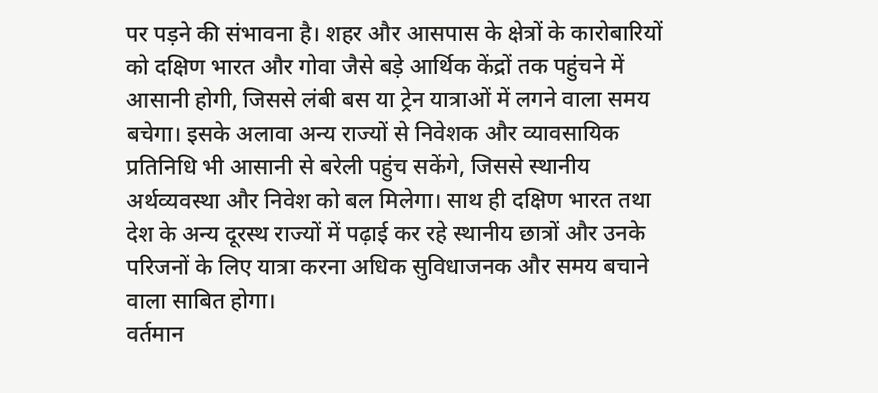पर पड़ने की संभावना है। शहर और आसपास के क्षेत्रों के कारोबारियों को दक्षिण भारत और गोवा जैसे बड़े आर्थिक केंद्रों तक पहुंचने में आसानी होगी, जिससे लंबी बस या ट्रेन यात्राओं में लगने वाला समय बचेगा। इसके अलावा अन्य राज्यों से निवेशक और व्यावसायिक प्रतिनिधि भी आसानी से बरेली पहुंच सकेंगे, जिससे स्थानीय अर्थव्यवस्था और निवेश को बल मिलेगा। साथ ही दक्षिण भारत तथा देश के अन्य दूरस्थ राज्यों में पढ़ाई कर रहे स्थानीय छात्रों और उनके परिजनों के लिए यात्रा करना अधिक सुविधाजनक और समय बचाने वाला साबित होगा।
वर्तमान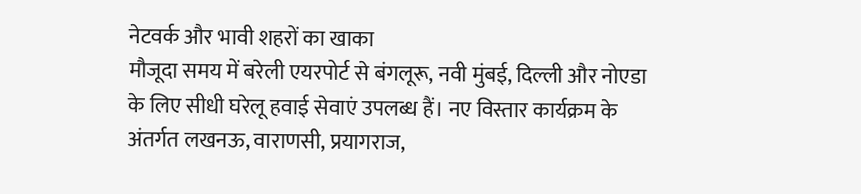नेटवर्क और भावी शहरों का खाका
मौजूदा समय में बरेली एयरपोर्ट से बंगलूरू, नवी मुंबई, दिल्ली और नोएडा के लिए सीधी घरेलू हवाई सेवाएं उपलब्ध हैं। नए विस्तार कार्यक्रम के अंतर्गत लखनऊ, वाराणसी, प्रयागराज,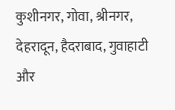कुशीनगर, गोवा, श्रीनगर, देहरादून, हैदराबाद, गुवाहाटी और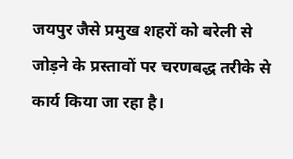जयपुर जैसे प्रमुख शहरों को बरेली से जोड़ने के प्रस्तावों पर चरणबद्ध तरीके से कार्य किया जा रहा है।